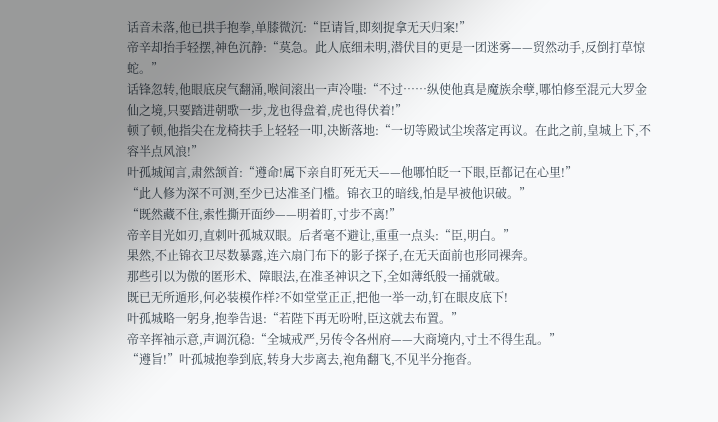话音未落,他已拱手抱拳,单膝微沉:“臣请旨,即刻捉拿无天归案!”
帝辛却抬手轻摆,神色沉静:“莫急。此人底细未明,潜伏目的更是一团迷雾——贸然动手,反倒打草惊蛇。”
话锋忽转,他眼底戾气翻涌,喉间滚出一声冷嗤:“不过……纵使他真是魔族余孽,哪怕修至混元大罗金仙之境,只要踏进朝歌一步,龙也得盘着,虎也得伏着!”
顿了顿,他指尖在龙椅扶手上轻轻一叩,决断落地:“一切等殿试尘埃落定再议。在此之前,皇城上下,不容半点风浪!”
叶孤城闻言,肃然颔首:“遵命!属下亲自盯死无天——他哪怕眨一下眼,臣都记在心里!”
“此人修为深不可测,至少已达准圣门槛。锦衣卫的暗线,怕是早被他识破。”
“既然藏不住,索性撕开面纱——明着盯,寸步不离!”
帝辛目光如刃,直刺叶孤城双眼。后者毫不避让,重重一点头:“臣,明白。”
果然,不止锦衣卫尽数暴露,连六扇门布下的影子探子,在无天面前也形同裸奔。
那些引以为傲的匿形术、障眼法,在准圣神识之下,全如薄纸般一捅就破。
既已无所遁形,何必装模作样?不如堂堂正正,把他一举一动,钉在眼皮底下!
叶孤城略一躬身,抱拳告退:“若陛下再无吩咐,臣这就去布置。”
帝辛挥袖示意,声调沉稳:“全城戒严,另传令各州府——大商境内,寸土不得生乱。”
“遵旨!”叶孤城抱拳到底,转身大步离去,袍角翻飞,不见半分拖沓。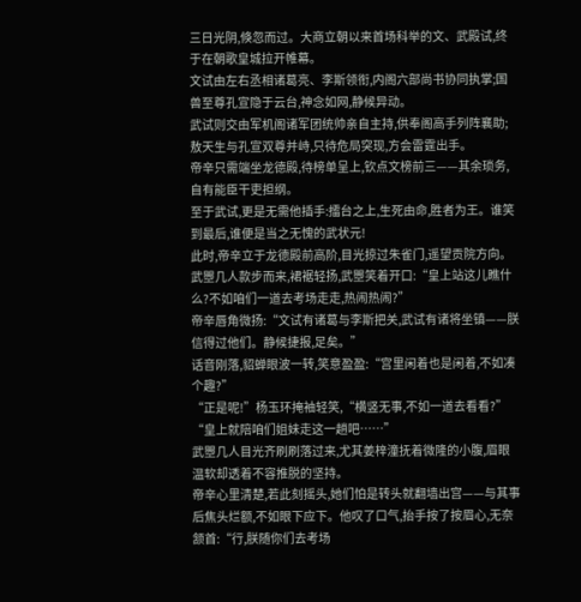三日光阴,倏忽而过。大商立朝以来首场科举的文、武殿试,终于在朝歌皇城拉开帷幕。
文试由左右丞相诸葛亮、李斯领衔,内阁六部尚书协同执掌;国兽至尊孔宣隐于云台,神念如网,静候异动。
武试则交由军机阁诸军团统帅亲自主持,供奉阁高手列阵襄助;敖天生与孔宣双尊并峙,只待危局突现,方会雷霆出手。
帝辛只需端坐龙德殿,待榜单呈上,钦点文榜前三——其余琐务,自有能臣干吏担纲。
至于武试,更是无需他插手:擂台之上,生死由命,胜者为王。谁笑到最后,谁便是当之无愧的武状元!
此时,帝辛立于龙德殿前高阶,目光掠过朱雀门,遥望贡院方向。
武瞾几人款步而来,裙裾轻扬,武瞾笑着开口:“皇上站这儿瞧什么?不如咱们一道去考场走走,热闹热闹?”
帝辛唇角微扬:“文试有诸葛与李斯把关,武试有诸将坐镇——朕信得过他们。静候捷报,足矣。”
话音刚落,貂蝉眼波一转,笑意盈盈:“宫里闲着也是闲着,不如凑个趣?”
“正是呢!”杨玉环掩袖轻笑,“横竖无事,不如一道去看看?”
“皇上就陪咱们姐妹走这一趟吧……”
武瞾几人目光齐刷刷落过来,尤其姜梓潼抚着微隆的小腹,眉眼温软却透着不容推脱的坚持。
帝辛心里清楚,若此刻摇头,她们怕是转头就翻墙出宫——与其事后焦头烂额,不如眼下应下。他叹了口气,抬手按了按眉心,无奈颔首:“行,朕随你们去考场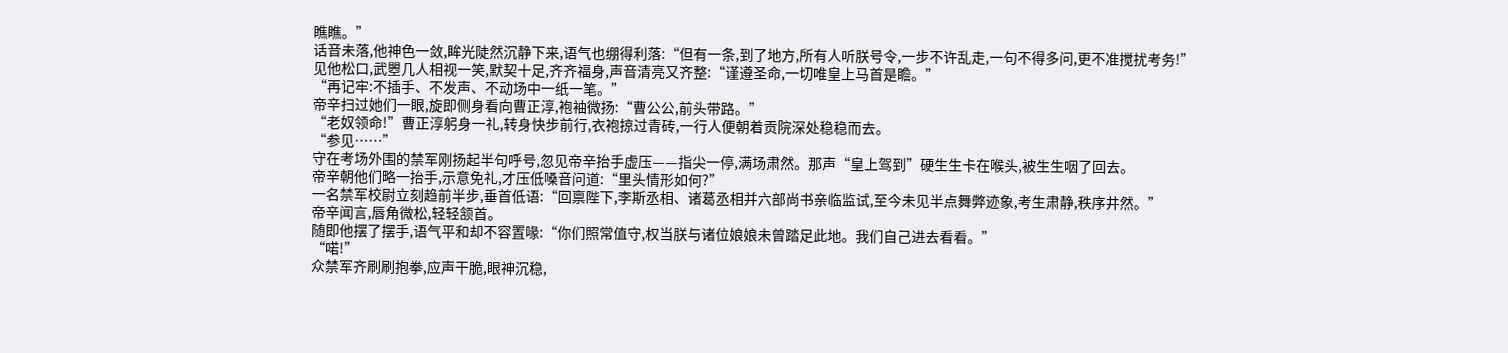瞧瞧。”
话音未落,他神色一敛,眸光陡然沉静下来,语气也绷得利落:“但有一条,到了地方,所有人听朕号令,一步不许乱走,一句不得多问,更不准搅扰考务!”
见他松口,武瞾几人相视一笑,默契十足,齐齐福身,声音清亮又齐整:“谨遵圣命,一切唯皇上马首是瞻。”
“再记牢:不插手、不发声、不动场中一纸一笔。”
帝辛扫过她们一眼,旋即侧身看向曹正淳,袍袖微扬:“曹公公,前头带路。”
“老奴领命!”曹正淳躬身一礼,转身快步前行,衣袍掠过青砖,一行人便朝着贡院深处稳稳而去。
“参见……”
守在考场外围的禁军刚扬起半句呼号,忽见帝辛抬手虚压——指尖一停,满场肃然。那声“皇上驾到”硬生生卡在喉头,被生生咽了回去。
帝辛朝他们略一抬手,示意免礼,才压低嗓音问道:“里头情形如何?”
一名禁军校尉立刻趋前半步,垂首低语:“回禀陛下,李斯丞相、诸葛丞相并六部尚书亲临监试,至今未见半点舞弊迹象,考生肃静,秩序井然。”
帝辛闻言,唇角微松,轻轻颔首。
随即他摆了摆手,语气平和却不容置喙:“你们照常值守,权当朕与诸位娘娘未曾踏足此地。我们自己进去看看。”
“喏!”
众禁军齐刷刷抱拳,应声干脆,眼神沉稳,